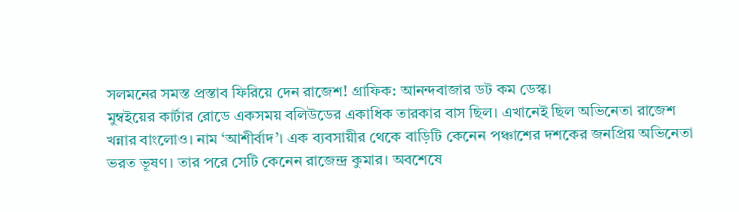সলমনের সমস্ত প্রস্তাব ফিরিয়ে দেন রাজেশ! গ্রাফিক: আনন্দবাজার ডট কম ডেস্ক।
মুম্বইয়ের কার্টার রোডে একসময় বলিউডের একাধিক তারকার বাস ছিল। এখানেই ছিল অভিনেতা রাজেশ খন্নার বাংলোও। নাম ‘আশীর্বাদ’। এক ব্যবসায়ীর থেকে বাড়িটি কেনেন পঞ্চাশের দশকের জনপ্রিয় অভিনেতা ভরত ভূষণ। তার পরে সেটি কেনেন রাজেন্দ্র কুমার। অবশেষে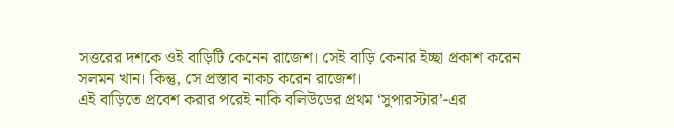সত্তরের দশকে ওই বাড়িটি কেনেন রাজেশ। সেই বাড়ি কেনার ইচ্ছা প্রকাশ করেন সলমন খান। কিন্তু, সে প্রস্তাব নাকচ করেন রাজেশ।
এই বাড়িতে প্রবেশ করার পরেই নাকি বলিউডের প্রথম ‘সুপারস্টার’-এর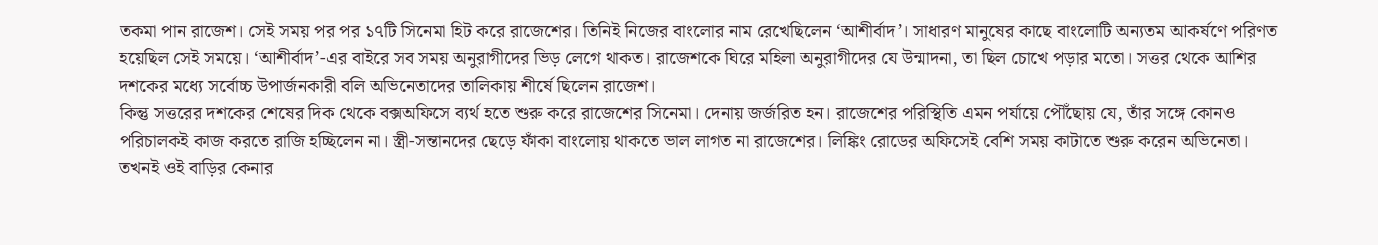তকমা পান রাজেশ। সেই সময় পর পর ১৭টি সিনেমা হিট করে রাজেশের। তিনিই নিজের বাংলোর নাম রেখেছিলেন ‘আশীর্বাদ’। সাধারণ মানুষের কাছে বাংলোটি অন্যতম আকর্ষণে পরিণত হয়েছিল সেই সময়ে। ‘আশীর্বাদ’-এর বাইরে সব সময় অনুরাগীদের ভিড় লেগে থাকত। রাজেশকে ঘিরে মহিলা অনুরাগীদের যে উন্মাদনা, তা ছিল চোখে পড়ার মতো। সত্তর থেকে আশির দশকের মধ্যে সর্বোচ্চ উপার্জনকারী বলি অভিনেতাদের তালিকায় শীর্ষে ছিলেন রাজেশ।
কিন্তু সত্তরের দশকের শেষের দিক থেকে বক্সঅফিসে ব্যর্থ হতে শুরু করে রাজেশের সিনেমা। দেনায় জর্জরিত হন। রাজেশের পরিস্থিতি এমন পর্যায়ে পৌঁছোয় যে, তাঁর সঙ্গে কোনও পরিচালকই কাজ করতে রাজি হচ্ছিলেন না। স্ত্রী-সন্তানদের ছেড়ে ফাঁকা বাংলোয় থাকতে ভাল লাগত না রাজেশের। লিঙ্কিং রোডের অফিসেই বেশি সময় কাটাতে শুরু করেন অভিনেতা। তখনই ওই বাড়ির কেনার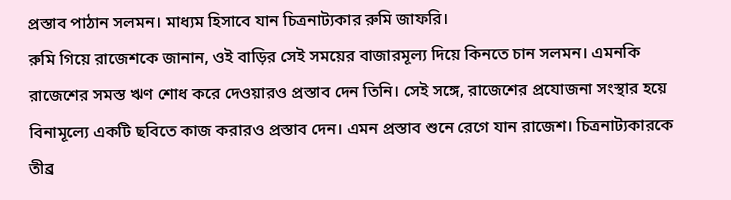প্রস্তাব পাঠান সলমন। মাধ্যম হিসাবে যান চিত্রনাট্যকার রুমি জাফরি।
রুমি গিয়ে রাজেশকে জানান, ওই বাড়ির সেই সময়ের বাজারমূল্য দিয়ে কিনতে চান সলমন। এমনকি রাজেশের সমস্ত ঋণ শোধ করে দেওয়ারও প্রস্তাব দেন তিনি। সেই সঙ্গে, রাজেশের প্রযোজনা সংস্থার হয়ে বিনামূল্যে একটি ছবিতে কাজ করারও প্রস্তাব দেন। এমন প্রস্তাব শুনে রেগে যান রাজেশ। চিত্রনাট্যকারকে তীব্র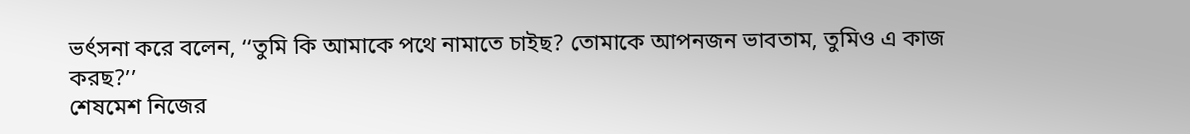ভর্ৎসনা করে বলেন, ‘‘তুমি কি আমাকে পথে নামাতে চাইছ? তোমাকে আপনজন ভাবতাম, তুমিও এ কাজ করছ?’’
শেষমেশ নিজের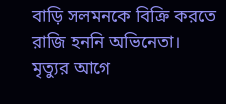বাড়ি সলমনকে বিক্রি করতে রাজি হননি অভিনেতা। মৃত্যুর আগে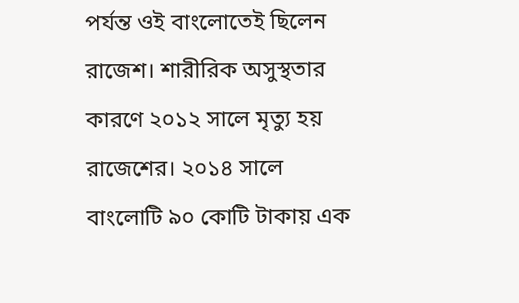পর্যন্ত ওই বাংলোতেই ছিলেন রাজেশ। শারীরিক অসুস্থতার কারণে ২০১২ সালে মৃত্যু হয় রাজেশের। ২০১৪ সালে বাংলোটি ৯০ কোটি টাকায় এক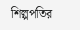শিল্পপতির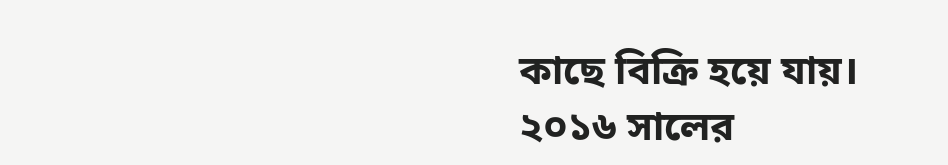কাছে বিক্রি হয়ে যায়। ২০১৬ সালের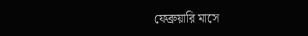ফেব্রুয়ারি মাসে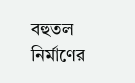বহুতল নির্মাণের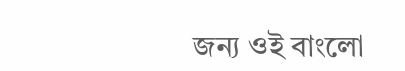জন্য ওই বাংলো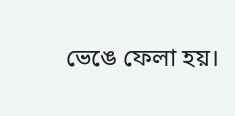ভেঙে ফেলা হয়।